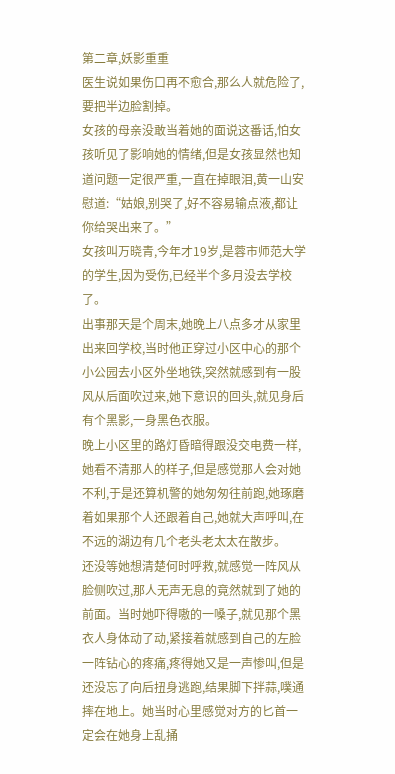第二章,妖影重重
医生说如果伤口再不愈合,那么人就危险了,要把半边脸割掉。
女孩的母亲没敢当着她的面说这番话,怕女孩听见了影响她的情绪,但是女孩显然也知道问题一定很严重,一直在掉眼泪,黄一山安慰道:“姑娘,别哭了,好不容易输点液,都让你给哭出来了。”
女孩叫万晓青,今年才19岁,是蓉市师范大学的学生,因为受伤,已经半个多月没去学校了。
出事那天是个周末,她晚上八点多才从家里出来回学校,当时他正穿过小区中心的那个小公园去小区外坐地铁,突然就感到有一股风从后面吹过来,她下意识的回头,就见身后有个黑影,一身黑色衣服。
晚上小区里的路灯昏暗得跟没交电费一样,她看不清那人的样子,但是感觉那人会对她不利,于是还算机警的她匆匆往前跑,她琢磨着如果那个人还跟着自己,她就大声呼叫,在不远的湖边有几个老头老太太在散步。
还没等她想清楚何时呼救,就感觉一阵风从脸侧吹过,那人无声无息的竟然就到了她的前面。当时她吓得嗷的一嗓子,就见那个黑衣人身体动了动,紧接着就感到自己的左脸一阵钻心的疼痛,疼得她又是一声惨叫,但是还没忘了向后扭身逃跑,结果脚下拌蒜,噗通摔在地上。她当时心里感觉对方的匕首一定会在她身上乱捅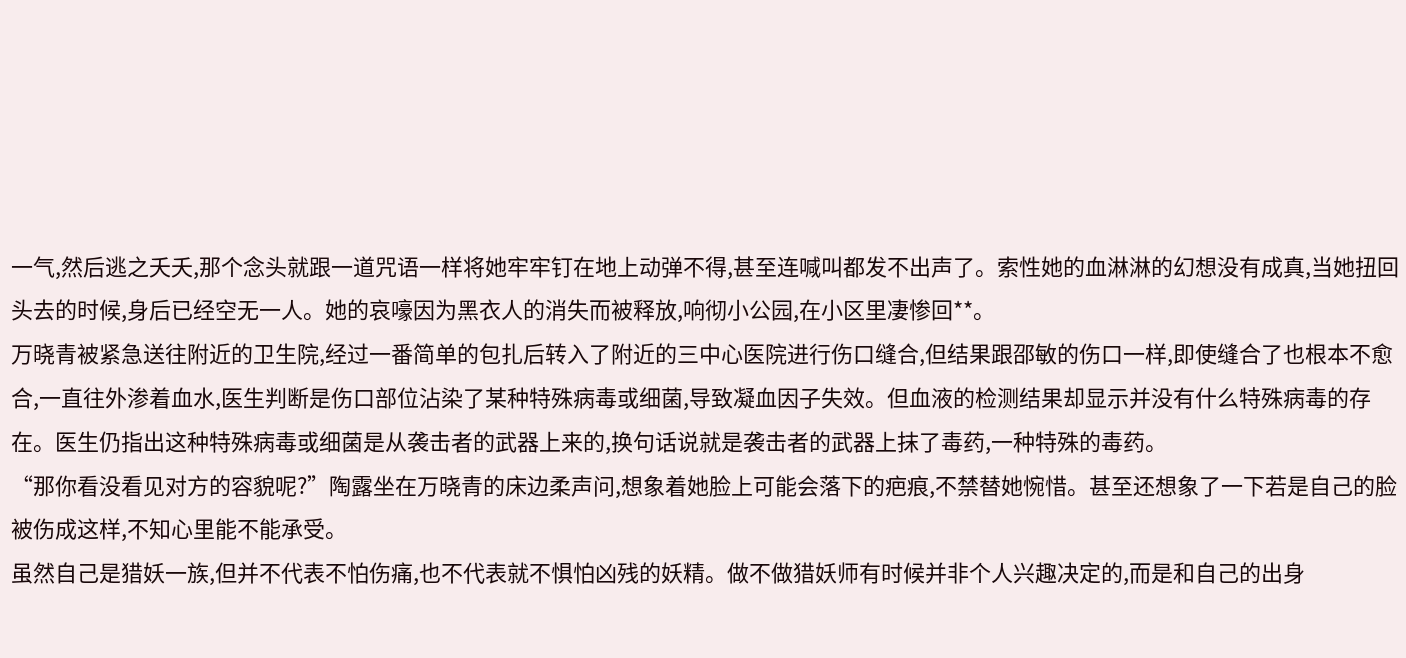一气,然后逃之夭夭,那个念头就跟一道咒语一样将她牢牢钉在地上动弹不得,甚至连喊叫都发不出声了。索性她的血淋淋的幻想没有成真,当她扭回头去的时候,身后已经空无一人。她的哀嚎因为黑衣人的消失而被释放,响彻小公园,在小区里凄惨回**。
万晓青被紧急送往附近的卫生院,经过一番简单的包扎后转入了附近的三中心医院进行伤口缝合,但结果跟邵敏的伤口一样,即使缝合了也根本不愈合,一直往外渗着血水,医生判断是伤口部位沾染了某种特殊病毒或细菌,导致凝血因子失效。但血液的检测结果却显示并没有什么特殊病毒的存在。医生仍指出这种特殊病毒或细菌是从袭击者的武器上来的,换句话说就是袭击者的武器上抹了毒药,一种特殊的毒药。
“那你看没看见对方的容貌呢?”陶露坐在万晓青的床边柔声问,想象着她脸上可能会落下的疤痕,不禁替她惋惜。甚至还想象了一下若是自己的脸被伤成这样,不知心里能不能承受。
虽然自己是猎妖一族,但并不代表不怕伤痛,也不代表就不惧怕凶残的妖精。做不做猎妖师有时候并非个人兴趣决定的,而是和自己的出身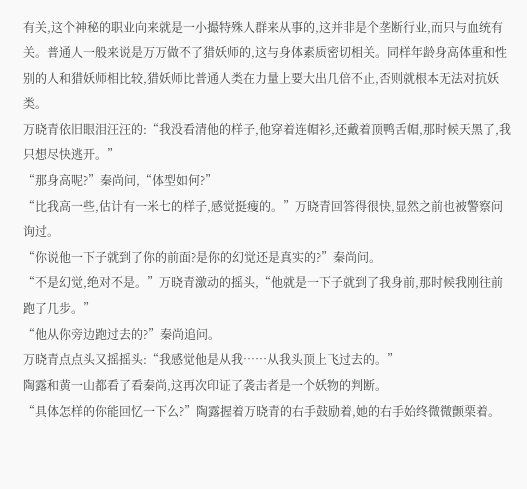有关,这个神秘的职业向来就是一小撮特殊人群来从事的,这并非是个垄断行业,而只与血统有关。普通人一般来说是万万做不了猎妖师的,这与身体素质密切相关。同样年龄身高体重和性别的人和猎妖师相比较,猎妖师比普通人类在力量上要大出几倍不止,否则就根本无法对抗妖类。
万晓青依旧眼泪汪汪的:“我没看清他的样子,他穿着连帽衫,还戴着顶鸭舌帽,那时候天黑了,我只想尽快逃开。”
“那身高呢?”秦尚问,“体型如何?”
“比我高一些,估计有一米七的样子,感觉挺瘦的。”万晓青回答得很快,显然之前也被警察问询过。
“你说他一下子就到了你的前面?是你的幻觉还是真实的?”秦尚问。
“不是幻觉,绝对不是。”万晓青激动的摇头,“他就是一下子就到了我身前,那时候我刚往前跑了几步。”
“他从你旁边跑过去的?”秦尚追问。
万晓青点点头又摇摇头:“我感觉他是从我……从我头顶上飞过去的。”
陶露和黄一山都看了看秦尚,这再次印证了袭击者是一个妖物的判断。
“具体怎样的你能回忆一下么?”陶露握着万晓青的右手鼓励着,她的右手始终微微颤栗着。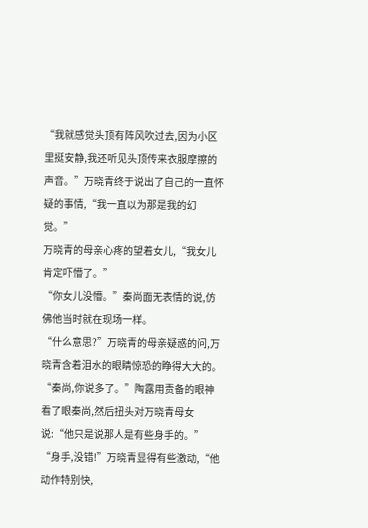“我就感觉头顶有阵风吹过去,因为小区里挺安静,我还听见头顶传来衣服摩擦的声音。”万晓青终于说出了自己的一直怀疑的事情,“我一直以为那是我的幻觉。”
万晓青的母亲心疼的望着女儿,“我女儿肯定吓懵了。”
“你女儿没懵。”秦尚面无表情的说,仿佛他当时就在现场一样。
“什么意思?”万晓青的母亲疑惑的问,万晓青含着泪水的眼睛惊恐的睁得大大的。
“秦尚,你说多了。”陶露用责备的眼神看了眼秦尚,然后扭头对万晓青母女说:“他只是说那人是有些身手的。”
“身手,没错!”万晓青显得有些激动,“他动作特别快,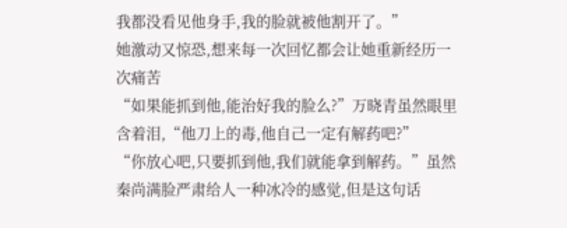我都没看见他身手,我的脸就被他割开了。”
她激动又惊恐,想来每一次回忆都会让她重新经历一次痛苦
“如果能抓到他,能治好我的脸么?”万晓青虽然眼里含着泪,“他刀上的毒,他自己一定有解药吧?”
“你放心吧,只要抓到他,我们就能拿到解药。”虽然秦尚满脸严肃给人一种冰冷的感觉,但是这句话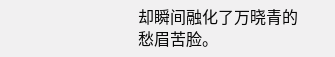却瞬间融化了万晓青的愁眉苦脸。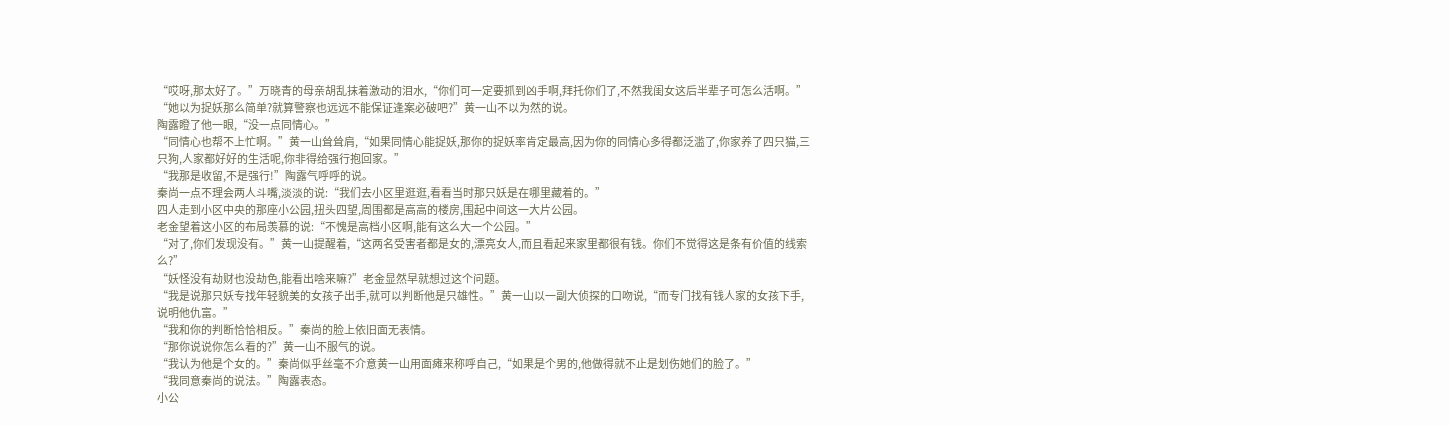“哎呀,那太好了。”万晓青的母亲胡乱抹着激动的泪水,“你们可一定要抓到凶手啊,拜托你们了,不然我闺女这后半辈子可怎么活啊。”
“她以为捉妖那么简单?就算警察也远远不能保证逢案必破吧?”黄一山不以为然的说。
陶露瞪了他一眼,“没一点同情心。”
“同情心也帮不上忙啊。”黄一山耸耸肩,“如果同情心能捉妖,那你的捉妖率肯定最高,因为你的同情心多得都泛滥了,你家养了四只猫,三只狗,人家都好好的生活呢,你非得给强行抱回家。”
“我那是收留,不是强行!”陶露气呼呼的说。
秦尚一点不理会两人斗嘴,淡淡的说:“我们去小区里逛逛,看看当时那只妖是在哪里藏着的。”
四人走到小区中央的那座小公园,扭头四望,周围都是高高的楼房,围起中间这一大片公园。
老金望着这小区的布局羡慕的说:“不愧是高档小区啊,能有这么大一个公园。”
“对了,你们发现没有。”黄一山提醒着,“这两名受害者都是女的,漂亮女人,而且看起来家里都很有钱。你们不觉得这是条有价值的线索么?”
“妖怪没有劫财也没劫色,能看出啥来嘛?”老金显然早就想过这个问题。
“我是说那只妖专找年轻貌美的女孩子出手,就可以判断他是只雄性。”黄一山以一副大侦探的口吻说,“而专门找有钱人家的女孩下手,说明他仇富。”
“我和你的判断恰恰相反。”秦尚的脸上依旧面无表情。
“那你说说你怎么看的?”黄一山不服气的说。
“我认为他是个女的。”秦尚似乎丝毫不介意黄一山用面瘫来称呼自己,“如果是个男的,他做得就不止是划伤她们的脸了。”
“我同意秦尚的说法。”陶露表态。
小公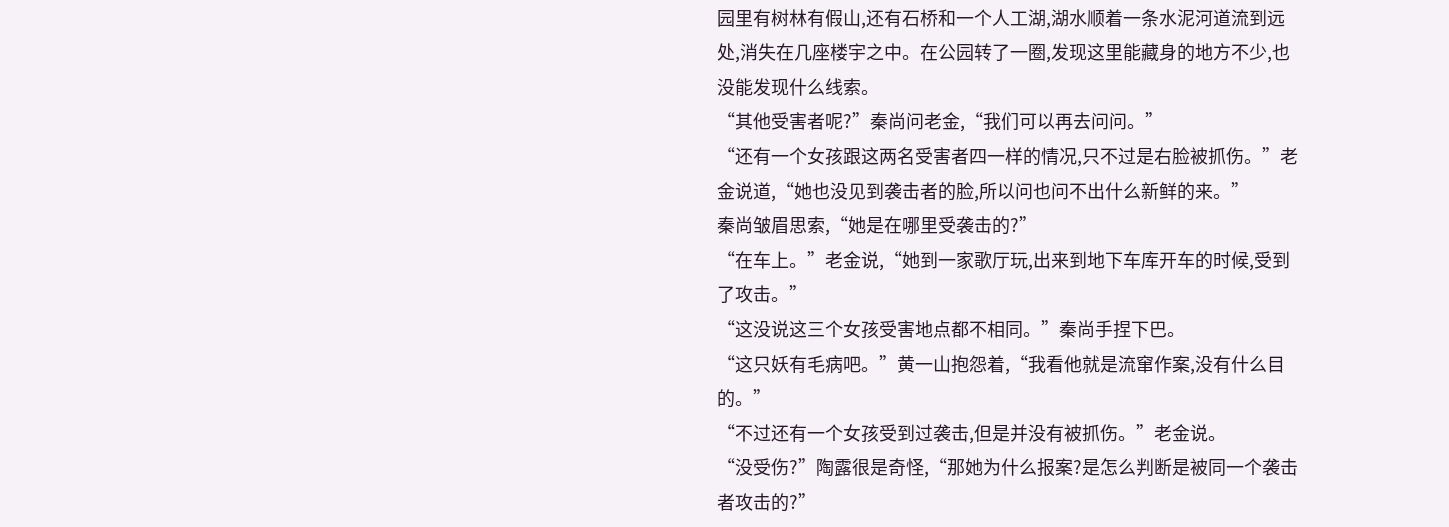园里有树林有假山,还有石桥和一个人工湖,湖水顺着一条水泥河道流到远处,消失在几座楼宇之中。在公园转了一圈,发现这里能藏身的地方不少,也没能发现什么线索。
“其他受害者呢?”秦尚问老金,“我们可以再去问问。”
“还有一个女孩跟这两名受害者四一样的情况,只不过是右脸被抓伤。”老金说道,“她也没见到袭击者的脸,所以问也问不出什么新鲜的来。”
秦尚皱眉思索,“她是在哪里受袭击的?”
“在车上。”老金说,“她到一家歌厅玩,出来到地下车库开车的时候,受到了攻击。”
“这没说这三个女孩受害地点都不相同。”秦尚手捏下巴。
“这只妖有毛病吧。”黄一山抱怨着,“我看他就是流窜作案,没有什么目的。”
“不过还有一个女孩受到过袭击,但是并没有被抓伤。”老金说。
“没受伤?”陶露很是奇怪,“那她为什么报案?是怎么判断是被同一个袭击者攻击的?”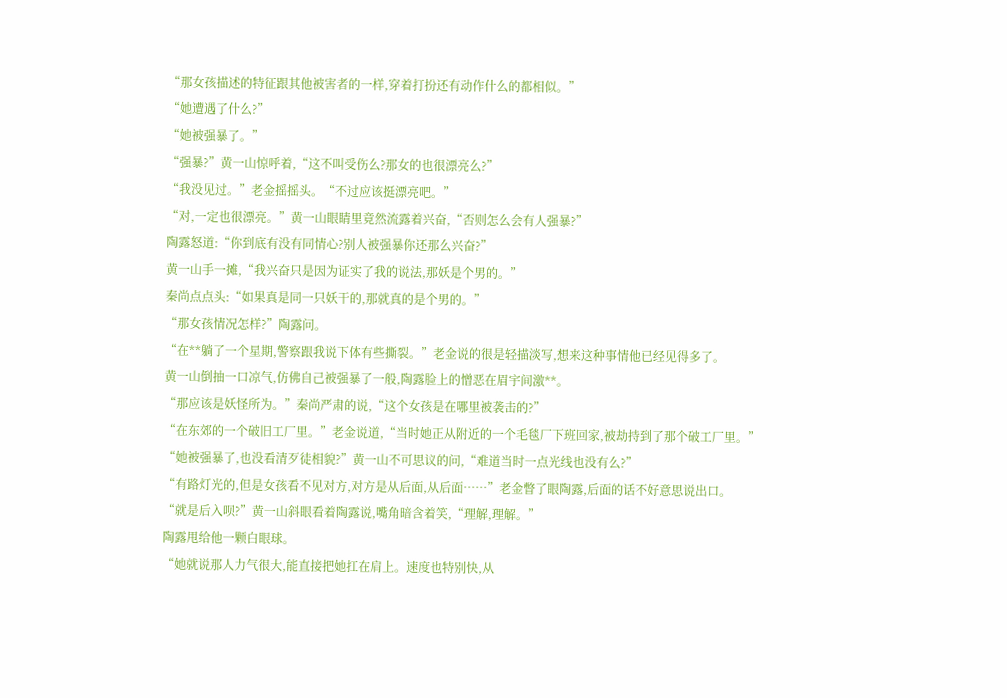“那女孩描述的特征跟其他被害者的一样,穿着打扮还有动作什么的都相似。”
“她遭遇了什么?”
“她被强暴了。”
“强暴?”黄一山惊呼着,“这不叫受伤么?那女的也很漂亮么?”
“我没见过。”老金摇摇头。“不过应该挺漂亮吧。”
“对,一定也很漂亮。”黄一山眼睛里竟然流露着兴奋,“否则怎么会有人强暴?”
陶露怒道:“你到底有没有同情心?别人被强暴你还那么兴奋?”
黄一山手一摊,“我兴奋只是因为证实了我的说法,那妖是个男的。”
秦尚点点头:“如果真是同一只妖干的,那就真的是个男的。”
“那女孩情况怎样?”陶露问。
“在**躺了一个星期,警察跟我说下体有些撕裂。”老金说的很是轻描淡写,想来这种事情他已经见得多了。
黄一山倒抽一口凉气,仿佛自己被强暴了一般,陶露脸上的憎恶在眉宇间激**。
“那应该是妖怪所为。”秦尚严肃的说,“这个女孩是在哪里被袭击的?”
“在东郊的一个破旧工厂里。”老金说道,“当时她正从附近的一个毛毯厂下班回家,被劫持到了那个破工厂里。”
“她被强暴了,也没看清歹徒相貌?”黄一山不可思议的问,“难道当时一点光线也没有么?”
“有路灯光的,但是女孩看不见对方,对方是从后面,从后面……”老金瞥了眼陶露,后面的话不好意思说出口。
“就是后入呗?”黄一山斜眼看着陶露说,嘴角暗含着笑,“理解,理解。”
陶露甩给他一颗白眼球。
“她就说那人力气很大,能直接把她扛在肩上。速度也特别快,从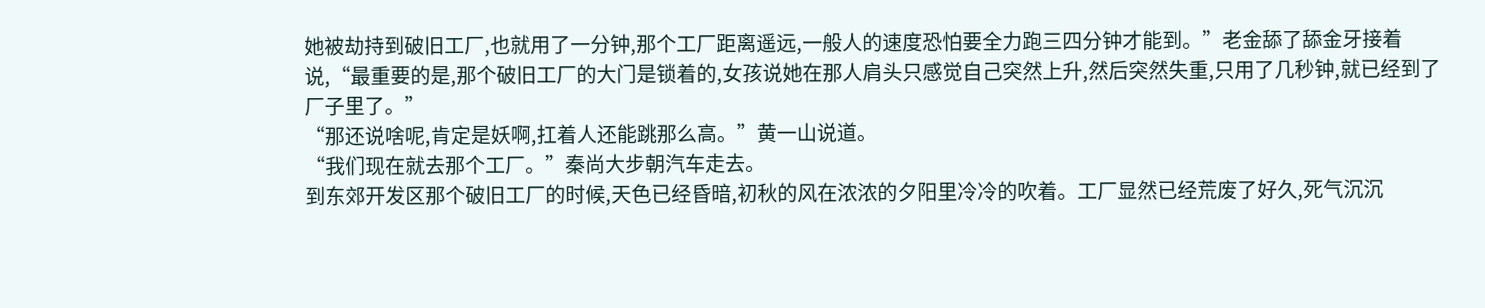她被劫持到破旧工厂,也就用了一分钟,那个工厂距离遥远,一般人的速度恐怕要全力跑三四分钟才能到。”老金舔了舔金牙接着说,“最重要的是,那个破旧工厂的大门是锁着的,女孩说她在那人肩头只感觉自己突然上升,然后突然失重,只用了几秒钟,就已经到了厂子里了。”
“那还说啥呢,肯定是妖啊,扛着人还能跳那么高。”黄一山说道。
“我们现在就去那个工厂。”秦尚大步朝汽车走去。
到东郊开发区那个破旧工厂的时候,天色已经昏暗,初秋的风在浓浓的夕阳里冷冷的吹着。工厂显然已经荒废了好久,死气沉沉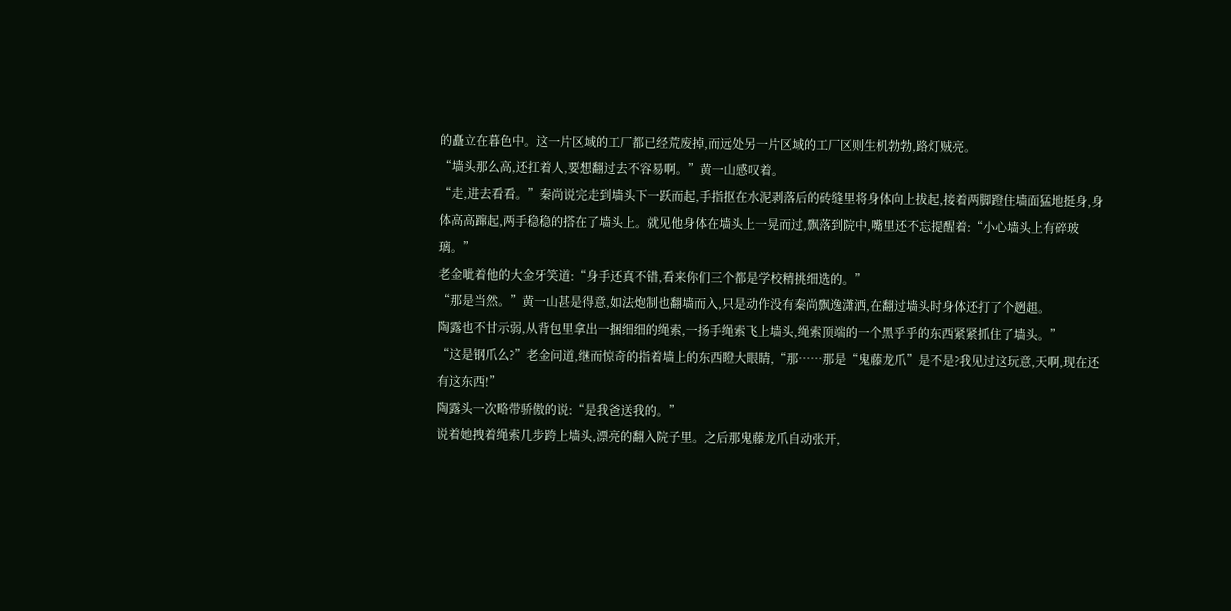的矗立在暮色中。这一片区域的工厂都已经荒废掉,而远处另一片区域的工厂区则生机勃勃,路灯贼亮。
“墙头那么高,还扛着人,要想翻过去不容易啊。”黄一山感叹着。
“走,进去看看。”秦尚说完走到墙头下一跃而起,手指抠在水泥剥落后的砖缝里将身体向上拔起,接着两脚蹬住墙面猛地挺身,身体高高蹿起,两手稳稳的搭在了墙头上。就见他身体在墙头上一晃而过,飘落到院中,嘴里还不忘提醒着:“小心墙头上有碎玻璃。”
老金呲着他的大金牙笑道:“身手还真不错,看来你们三个都是学校精挑细选的。”
“那是当然。”黄一山甚是得意,如法炮制也翻墙而入,只是动作没有秦尚飘逸潇洒,在翻过墙头时身体还打了个趔趄。
陶露也不甘示弱,从背包里拿出一捆细细的绳索,一扬手绳索飞上墙头,绳索顶端的一个黑乎乎的东西紧紧抓住了墙头。”
“这是钢爪么?”老金问道,继而惊奇的指着墙上的东西瞪大眼睛,“那……那是“鬼藤龙爪”是不是?我见过这玩意,天啊,现在还有这东西!”
陶露头一次略带骄傲的说:“是我爸送我的。”
说着她拽着绳索几步跨上墙头,漂亮的翻入院子里。之后那鬼藤龙爪自动张开,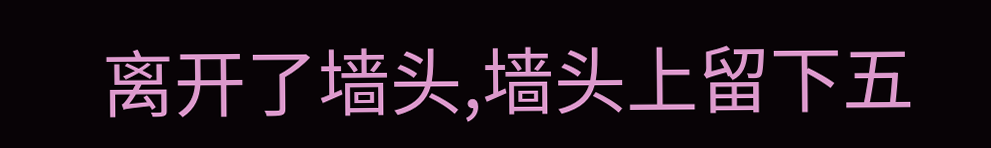离开了墙头,墙头上留下五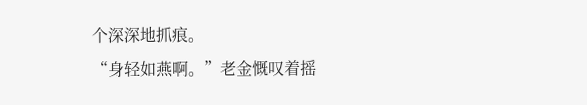个深深地抓痕。
“身轻如燕啊。”老金慨叹着摇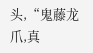头,“鬼藤龙爪,真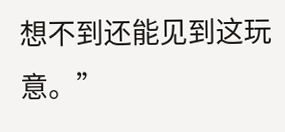想不到还能见到这玩意。”